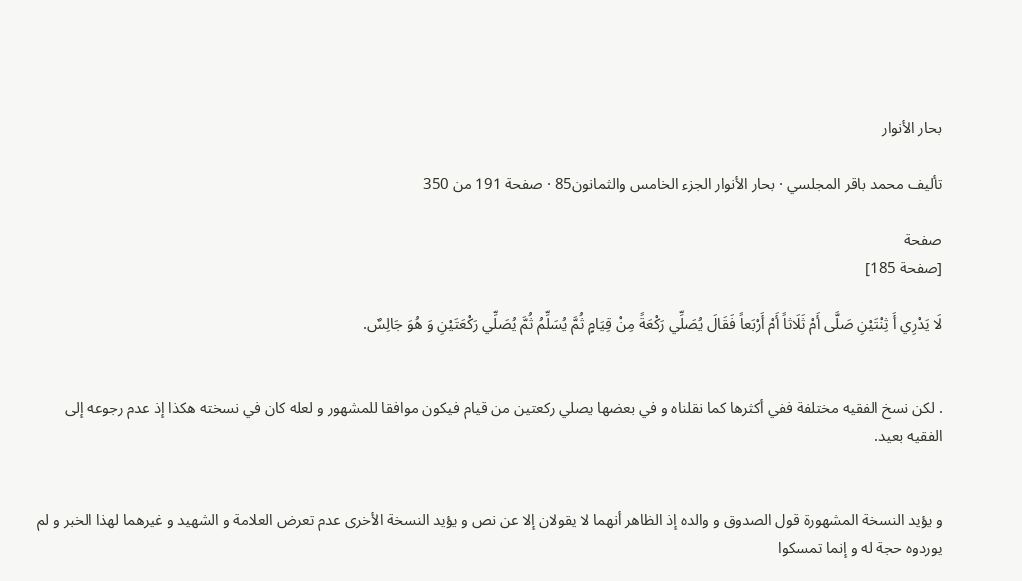بحار الأنوار

تأليف محمد باقر المجلسي · بحار الأنوار الجزء الخامس والثمانون85 · صفحة 191 من 350

صفحة
[صفحة 185]

لَا يَدْرِي أَ ثِنْتَيْنِ صَلَّى أَمْ ثَلَاثاً أَمْ أَرْبَعاً فَقَالَ يُصَلِّي رَكْعَةً مِنْ قِيَامٍ ثُمَّ يُسَلِّمُ ثُمَّ يُصَلِّي رَكْعَتَيْنِ وَ هُوَ جَالِسٌ.


. لكن نسخ الفقيه مختلفة ففي أكثرها كما نقلناه و في بعضها يصلي ركعتين من قيام فيكون موافقا للمشهور و لعله كان في نسخته هكذا إذ عدم رجوعه إلى الفقيه بعيد.


و يؤيد النسخة المشهورة قول الصدوق و والده إذ الظاهر أنهما لا يقولان إلا عن نص و يؤيد النسخة الأخرى عدم تعرض العلامة و الشهيد و غيرهما لهذا الخبر و لم يوردوه حجة له و إنما تمسكوا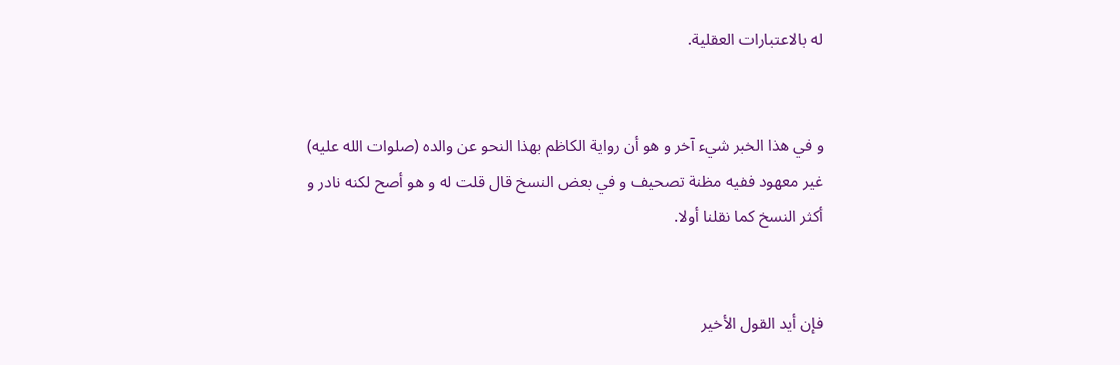له بالاعتبارات العقلية.


و في هذا الخبر شيء آخر و هو أن رواية الكاظم بهذا النحو عن والده (صلوات الله عليه) غير معهود ففيه مظنة تصحيف و في بعض النسخ قال قلت له و هو أصح لكنه نادر و أكثر النسخ كما نقلنا أولا.


فإن أيد القول الأخير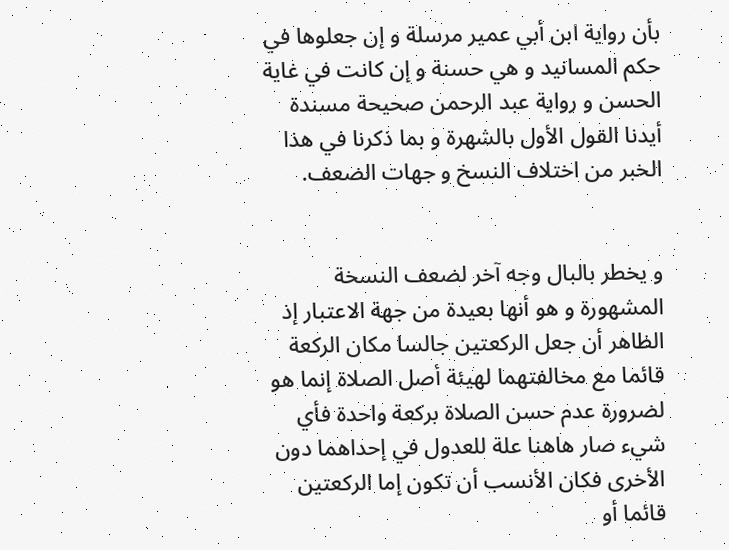بأن رواية ابن أبي عمير مرسلة و إن جعلوها في حكم المسانيد و هي حسنة و إن كانت في غاية الحسن و رواية عبد الرحمن صحيحة مسندة أيدنا القول الأول بالشهرة و بما ذكرنا في هذا الخبر من اختلاف النسخ و جهات الضعف.


و يخطر بالبال وجه آخر لضعف النسخة المشهورة و هو أنها بعيدة من جهة الاعتبار إذ الظاهر أن جعل الركعتين جالسا مكان الركعة قائما مع مخالفتهما لهيئة أصل الصلاة إنما هو لضرورة عدم حسن الصلاة بركعة واحدة فأي شيء صار هاهنا علة للعدول في إحداهما دون الأخرى فكان الأنسب أن تكون إما الركعتين قائما أو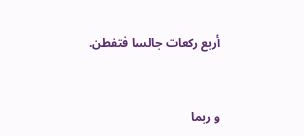أربع ركعات جالسا فتفطن.


و ربما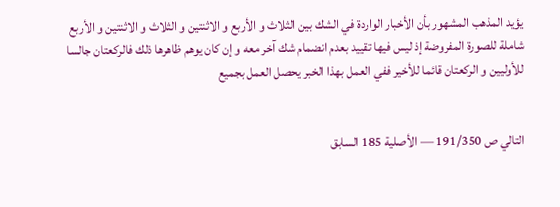يؤيد المذهب المشهور بأن الأخبار الواردة في الشك بين الثلاث و الأربع و الاثنتين و الثلاث و الاثنتين و الأربع شاملة للصورة المفروضة إذ ليس فيها تقييد بعدم انضمام شك آخر معه و إن كان يوهم ظاهرها ذلك فالركعتان جالسا للأوليين و الركعتان قائما للأخير ففي العمل بهذا الخبر يحصل العمل بجميع


التالي ص 191/350 — الأصلية 185 السابق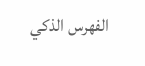الفهرس الذكي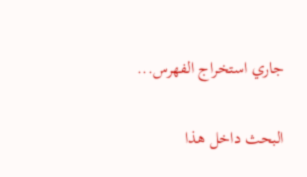جاري استخراج الفهرس...

البحث داخل هذا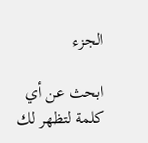الجزء

ابحث عن أي كلمة لتظهر لك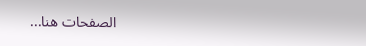الصفحات هنا...